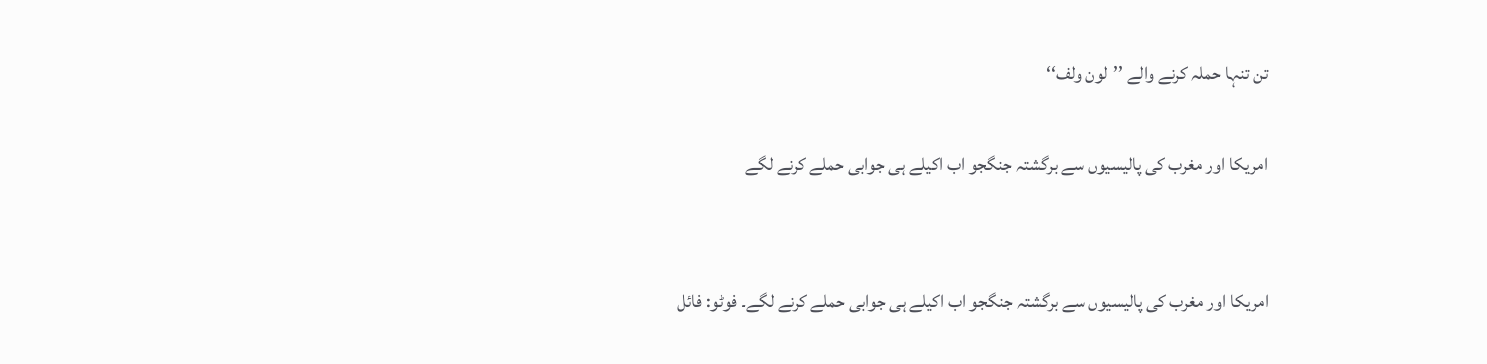تن تنہا حملہ کرنے والے ’’لون ولف‘‘

امریکا اور مغرب کی پالیسیوں سے برگشتہ جنگجو اب اکیلے ہی جوابی حملے کرنے لگے


امریکا اور مغرب کی پالیسیوں سے برگشتہ جنگجو اب اکیلے ہی جوابی حملے کرنے لگے۔ فوٹو: فائل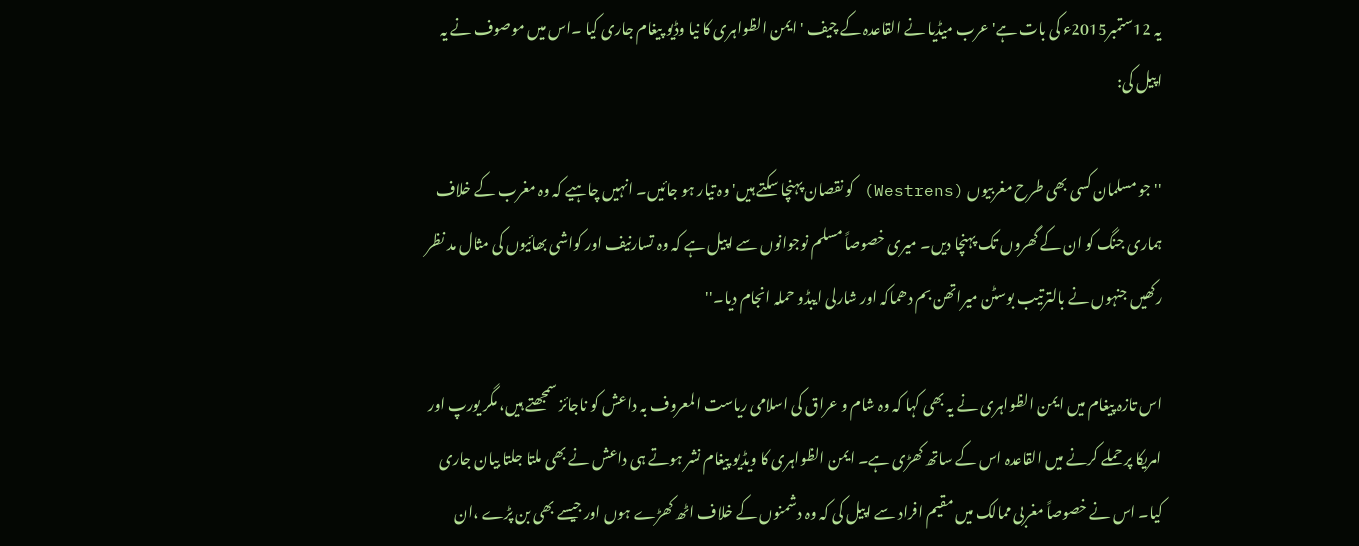یہ 12ستمبر2015ء کی بات ہے' عرب میڈیا نے القاعدہ کے چیف ' ایمن الظواہری کا نیا وڈیو پیغام جاری کیا ۔اس میں موصوف نے یہ اپیل کی:

''جو مسلمان کسی بھی طرح مغربیوں (Westrens) کو نقصان پہنچا سکتے ہیں' وہ تیار ہو جائیں۔ انہیں چاہیے کہ وہ مغرب کے خلاف ہماری جنگ کو ان کے گھروں تک پہنچا دیں۔ میری خصوصاً مسلم نوجوانوں سے اپیل ہے کہ وہ تسارنیف اور کواشی بھائیوں کی مثال مد نظر رکھیں جنہوں نے بالترتیب بوسٹن میراتھن بم دھماکہ اور شارلی ایبڈو حملہ انجام دیا۔''

اس تازہ پیغام میں ایمن الظواہری نے یہ بھی کہا کہ وہ شام و عراق کی اسلامی ریاست المعروف بہ داعش کو ناجائز سمجھتے ہیں، مگر یورپ اور امریکا پر حملے کرنے میں القاعدہ اس کے ساتھ کھڑی ہے۔ ایمن الظواہری کا ویڈیو پیغام نشر ہوتے ہی داعش نے بھی ملتا جلتا بیان جاری کیا۔ اس نے خصوصاً مغربی ممالک میں مقیم افراد سے اپیل کی کہ وہ دشمنوں کے خلاف اٹھ کھڑے ہوں اور جیسے بھی بن پڑے ،ان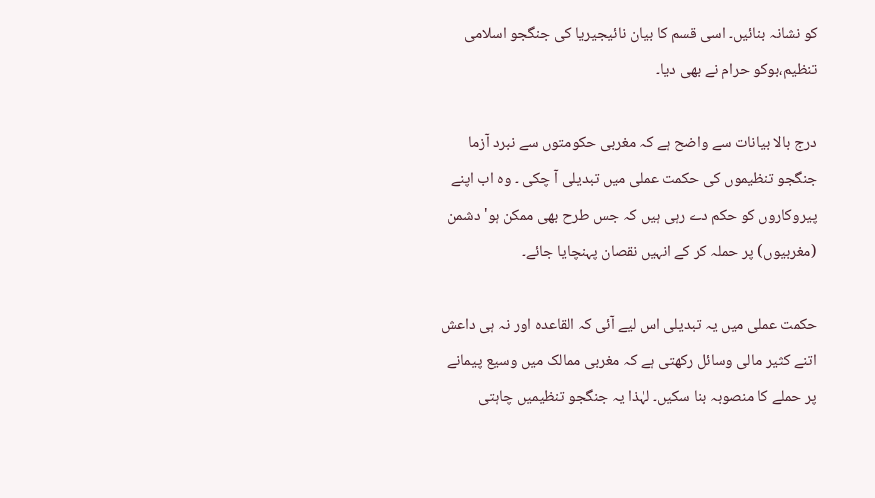کو نشانہ بنائیں۔ اسی قسم کا بیان نائیجیریا کی جنگجو اسلامی تنظیم،بوکو حرام نے بھی دیا۔

درج بالا بیانات سے واضح ہے کہ مغربی حکومتوں سے نبرد آزما جنگجو تنظیموں کی حکمت عملی میں تبدیلی آ چکی ۔ وہ اب اپنے پیروکاروں کو حکم دے رہی ہیں کہ جس طرح بھی ممکن ہو' دشمن (مغربیوں) پر حملہ کر کے انہیں نقصان پہنچایا جائے۔

حکمت عملی میں یہ تبدیلی اس لیے آئی کہ القاعدہ اور نہ ہی داعش اتنے کثیر مالی وسائل رکھتی ہے کہ مغربی ممالک میں وسیع پیمانے پر حملے کا منصوبہ بنا سکیں۔ لہٰذا یہ جنگجو تنظیمیں چاہتی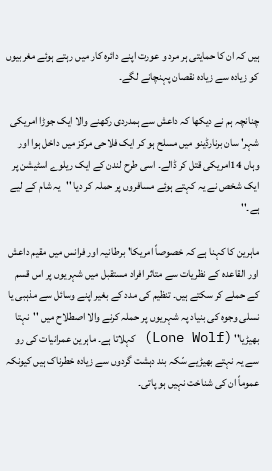ہیں کہ ان کا حمایتی ہر مرد و عورت اپنے دائرہ کار میں رہتے ہوئے مغربیوں کو زیادہ سے زیادہ نقصان پہنچانے لگے۔

چنانچہ ہم نے دیکھا کہ داعش سے ہمدردی رکھنے والا ایک جوڑا امریکی شہر' سان برنارڈینو میں مسلح ہو کر ایک فلاحی مرکز میں داخل ہوا اور وہاں 14امریکی قتل کر ڈالے۔ اسی طرح لندن کے ایک ریلوے اسٹیشن پر ایک شخص نے یہ کہتے ہوئے مسافروں پر حملہ کر دیا ''یہ شام کے لیے ہے۔''

ماہرین کا کہنا ہے کہ خصوصاً امریکا' برطانیہ اور فرانس میں مقیم داعش اور القاعدہ کے نظریات سے متاثر افراد مستقبل میں شہریوں پر اس قسم کے حملے کر سکتے ہیں۔ تنظیم کی مدد کے بغیر اپنے وسائل سے مذہبی یا نسلی وجوہ کی بنیاد پہ شہریوں پر حملہ کرنے والا اصطلاح میں ''نہتا بھیڑیا'' (Lone Wolf) کہلاتا ہے۔ ماہرین عمرانیات کی رو سے یہ نہتے بھیڑیے سّکہ بند دہشت گردوں سے زیادہ خطرناک ہیں کیونکہ عموماً ان کی شناخت نہیں ہو پاتی۔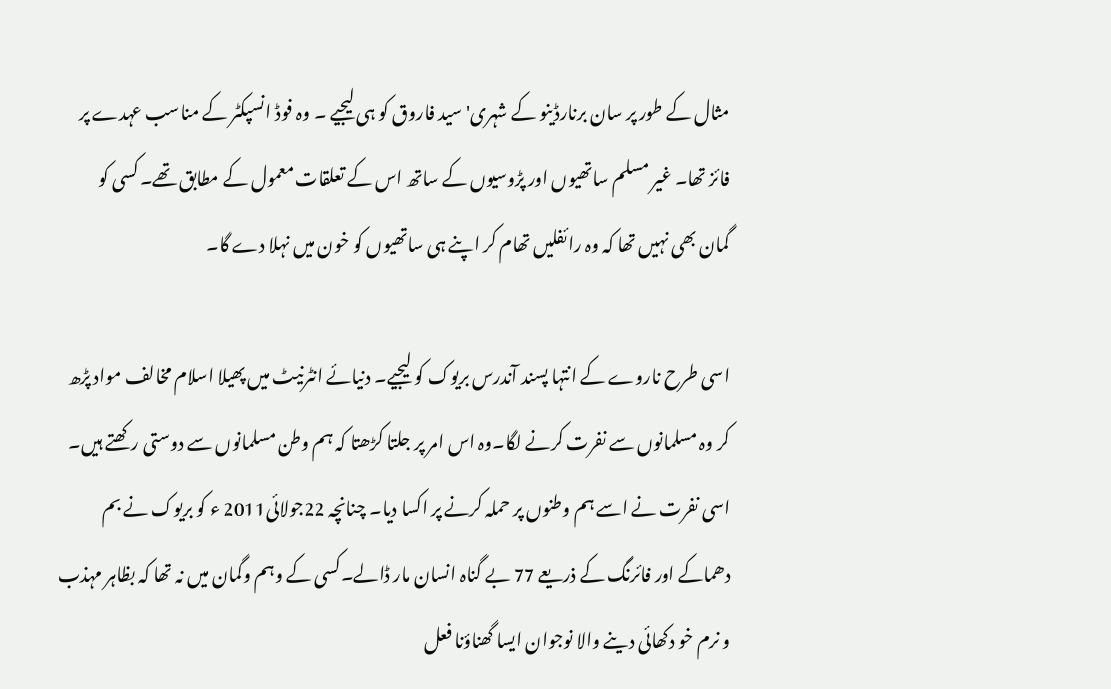مثال کے طور پر سان برنارڈینو کے شہری' سید فاروق کو ہی لیجیے ۔ وہ فوڈ انسپکٹر کے مناسب عہدے پر فائز تھا۔ غیر مسلم ساتھیوں اور پڑوسیوں کے ساتھ اس کے تعلقات معمول کے مطابق تھے۔ کسی کو گمان بھی نہیں تھا کہ وہ رائفلیں تھام کر اپنے ہی ساتھیوں کو خون میں نہلا دے گا۔

اسی طرح ناروے کے انتہا پسند آندرس بریوک کو لیجیے۔ دنیائے انٹرنیٹ میں پھیلا اسلام مخالف مواد پڑھ کر وہ مسلمانوں سے نفرت کرنے لگا۔وہ اس امر پر جلتا کڑھتا کہ ہم وطن مسلمانوں سے دوستی رکھتے ہیں۔ اسی نفرت نے اسے ہم وطنوں پر حملہ کرنے پر اکسا دیا۔ چنانچہ 22جولائی2011 ء کو بریوک نے بم دھماکے اور فائرنگ کے ذریعے 77 بے گناہ انسان مار ڈالے۔کسی کے وہم وگمان میں نہ تھا کہ بظاہر مہذب و نرم خو دکھائی دینے والا نوجوان ایسا گھناؤنا فعل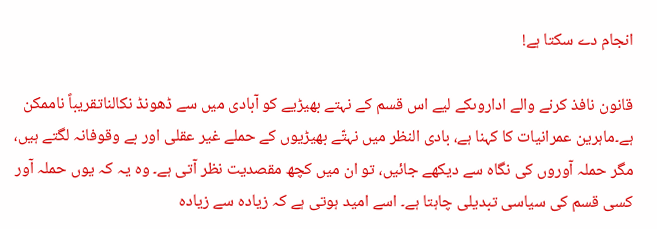انجام دے سکتا ہے!

قانون نافذ کرنے والے اداروںکے لیے اس قسم کے نہتے بھیڑیے کو آبادی میں سے ڈھونڈ نکالناتقریباً ناممکن ہے۔ماہرین عمرانیات کا کہنا ہے، بادی النظر میں نہتّے بھیڑیوں کے حملے غیر عقلی اور بے وقوفانہ لگتے ہیں، مگر حملہ آوروں کی نگاہ سے دیکھے جائیں، تو ان میں کچھ مقصدیت نظر آتی ہے۔ وہ یہ کہ یوں حملہ آور کسی قسم کی سیاسی تبدیلی چاہتا ہے۔ اسے امید ہوتی ہے کہ زیادہ سے زیادہ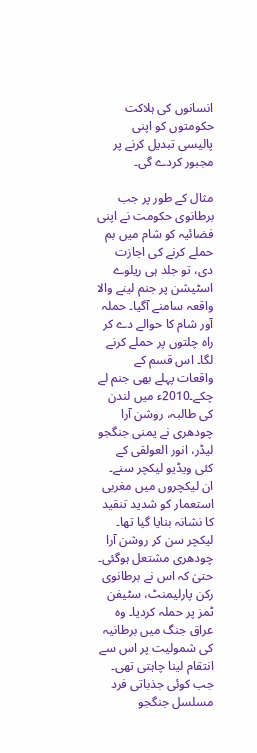انسانوں کی ہلاکت حکومتوں کو اپنی پالیسی تبدیل کرنے پر مجبور کردے گی۔

مثال کے طور پر جب برطانوی حکومت نے اپنی فضائیہ کو شام میں بم حملے کرنے کی اجازت دی، تو جلد ہی ریلوے اسٹیشن پر جنم لینے والا واقعہ سامنے آگیا۔ حملہ آور شام کا حوالے دے کر راہ چلتوں پر حملے کرنے لگا۔ اس قسم کے واقعات پہلے بھی جنم لے چکے۔2010ء میں لندن کی طالبہ، روشن آرا چودھری نے یمنی جنگجو لیڈر، انور العولقی کے کئی ویڈیو لیکچر سنے۔ ان لیکچروں میں مغربی استعمار کو شدید تنقید کا نشانہ بنایا گیا تھا۔ لیکچر سن کر روشن آرا چودھری مشتعل ہوگئی۔ حتیٰ کہ اس نے برطانوی رکن پارلیمنٹ، سٹیفن ٹمز پر حملہ کردیا۔ وہ عراق جنگ میں برطانیہ کی شمولیت پر اس سے انتقام لینا چاہتی تھی۔ جب کوئی جذباتی فرد مسلسل جنگجو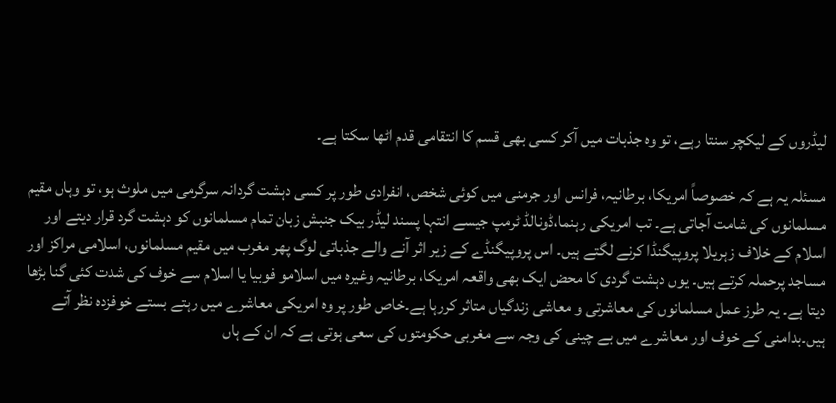لیڈروں کے لیکچر سنتا رہے، تو وہ جذبات میں آکر کسی بھی قسم کا انتقامی قدم اٹھا سکتا ہے۔

مسئلہ یہ ہے کہ خصوصاً امریکا، برطانیہ، فرانس اور جرمنی میں کوئی شخص، انفرادی طور پر کسی دہشت گردانہ سرگرمی میں ملوث ہو، تو وہاں مقیم مسلمانوں کی شامت آجاتی ہے۔ تب امریکی رہنما،ڈونالڈ ٹرمپ جیسے انتہا پسند لیڈر بیک جنبش زبان تمام مسلمانوں کو دہشت گرد قرار دیتے اور اسلام کے خلاف زہریلا پروپیگنڈا کرنے لگتے ہیں۔ اس پروپیگنڈے کے زیر اثر آنے والے جذباتی لوگ پھر مغرب میں مقیم مسلمانوں، اسلامی مراکز اور مساجد پرحملہ کرتے ہیں۔ یوں دہشت گردی کا محض ایک بھی واقعہ امریکا، برطانیہ وغیرہ میں اسلامو فوبیا یا اسلام سے خوف کی شدت کئی گنا بڑھا دیتا ہے۔ یہ طرز عمل مسلمانوں کی معاشرتی و معاشی زندگیاں متاثر کررہا ہے۔خاص طور پر وہ امریکی معاشرے میں رہتے بستے خوفزدہ نظر آتے ہیں۔بدامنی کے خوف اور معاشرے میں بے چینی کی وجہ سے مغربی حکومتوں کی سعی ہوتی ہے کہ ان کے ہاں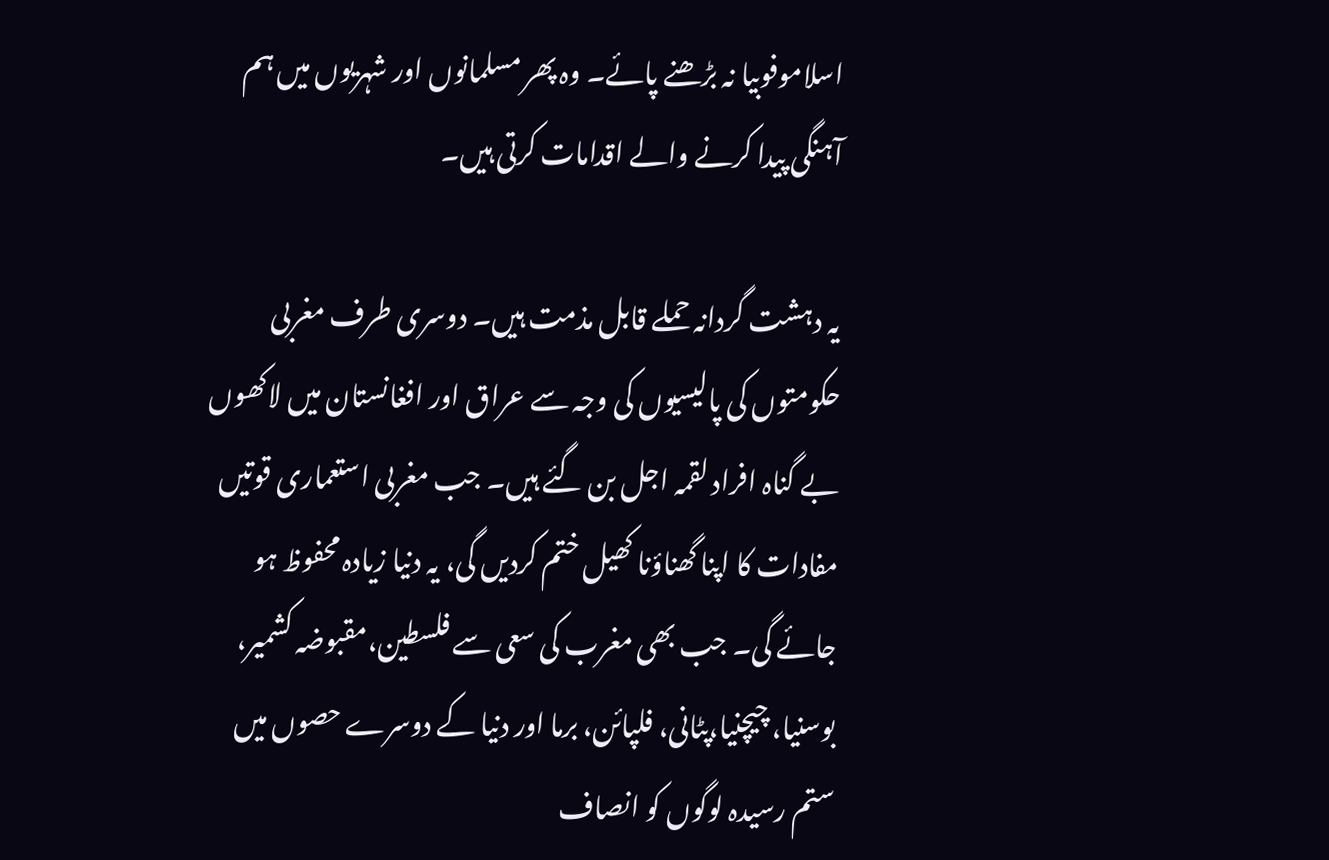اسلاموفوبیا نہ بڑھنے پائے۔ وہ پھر مسلمانوں اور شہریوں میں ہم آہنگی پیدا کرنے والے اقدامات کرتی ہیں۔

یہ دہشت گردانہ حملے قابل مذمت ہیں۔ دوسری طرف مغربی حکومتوں کی پالیسیوں کی وجہ سے عراق اور افغانستان میں لاکھوں بے گناہ افراد لقمہ اجل بن گئے ہیں۔ جب مغربی استعماری قوتیں مفادات کا اپنا گھناؤنا کھیل ختم کردیں گی، یہ دنیا زیادہ محفوظ ہو جائے گی۔ جب بھی مغرب کی سعی سے فلسطین،مقبوضہ کشمیر، بوسنیا، چیچنیا،پٹانی، فلپائن، برما اور دنیا کے دوسرے حصوں میں ستم رسیدہ لوگوں کو انصاف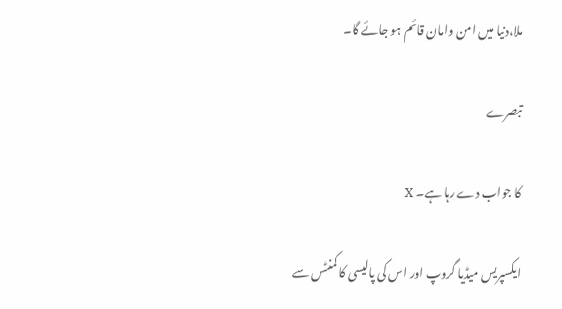ملا،دنیا میں امن وامان قائم ہو جائے گا۔

تبصرے

کا جواب دے رہا ہے۔ X

ایکسپریس میڈیا گروپ اور اس کی پالیسی کا کمنٹس سے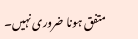متفق ہونا ضروری نہیں۔